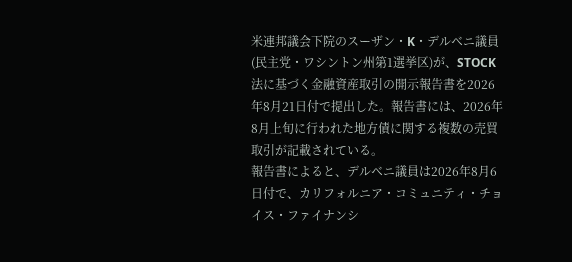米連邦議会下院のスーザン・K・デルベニ議員(民主党・ワシントン州第1選挙区)が、STOCK法に基づく金融資産取引の開示報告書を2026年8月21日付で提出した。報告書には、2026年8月上旬に行われた地方債に関する複数の売買取引が記載されている。
報告書によると、デルベニ議員は2026年8月6日付で、カリフォルニア・コミュニティ・チョイス・ファイナンシ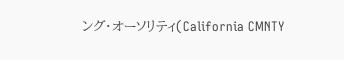ング・オーソリティ(California CMNTY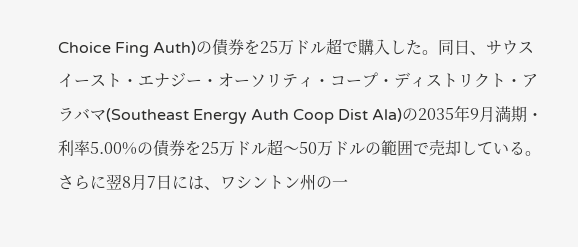Choice Fing Auth)の債券を25万ドル超で購入した。同日、サウスイースト・エナジー・オーソリティ・コープ・ディストリクト・アラバマ(Southeast Energy Auth Coop Dist Ala)の2035年9月満期・利率5.00%の債券を25万ドル超〜50万ドルの範囲で売却している。
さらに翌8月7日には、ワシントン州の一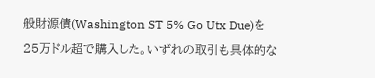般財源債(Washington ST 5% Go Utx Due)を25万ドル超で購入した。いずれの取引も具体的な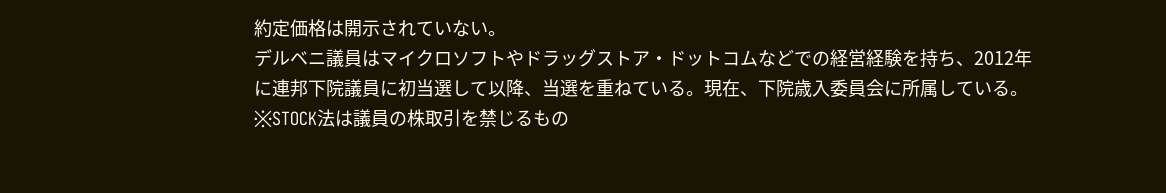約定価格は開示されていない。
デルベニ議員はマイクロソフトやドラッグストア・ドットコムなどでの経営経験を持ち、2012年に連邦下院議員に初当選して以降、当選を重ねている。現在、下院歳入委員会に所属している。
※STOCK法は議員の株取引を禁じるもの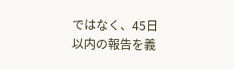ではなく、45日以内の報告を義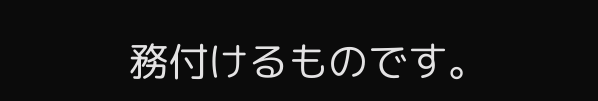務付けるものです。